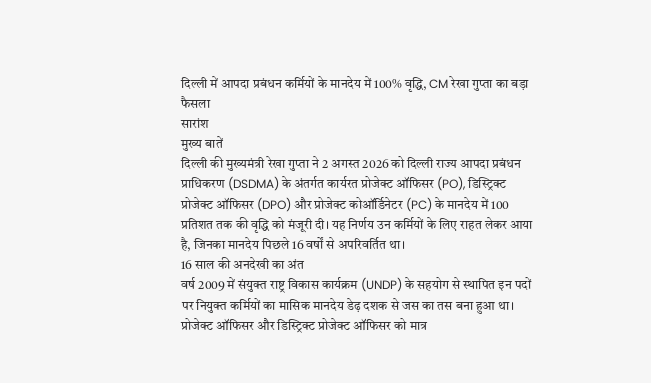दिल्ली में आपदा प्रबंधन कर्मियों के मानदेय में 100% वृद्धि, CM रेखा गुप्ता का बड़ा फैसला
सारांश
मुख्य बातें
दिल्ली की मुख्यमंत्री रेखा गुप्ता ने 2 अगस्त 2026 को दिल्ली राज्य आपदा प्रबंधन प्राधिकरण (DSDMA) के अंतर्गत कार्यरत प्रोजेक्ट ऑफिसर (PO), डिस्ट्रिक्ट प्रोजेक्ट ऑफिसर (DPO) और प्रोजेक्ट कोऑर्डिनेटर (PC) के मानदेय में 100 प्रतिशत तक की वृद्धि को मंजूरी दी। यह निर्णय उन कर्मियों के लिए राहत लेकर आया है, जिनका मानदेय पिछले 16 वर्षों से अपरिवर्तित था।
16 साल की अनदेखी का अंत
वर्ष 2009 में संयुक्त राष्ट्र विकास कार्यक्रम (UNDP) के सहयोग से स्थापित इन पदों पर नियुक्त कर्मियों का मासिक मानदेय डेढ़ दशक से जस का तस बना हुआ था। प्रोजेक्ट ऑफिसर और डिस्ट्रिक्ट प्रोजेक्ट ऑफिसर को मात्र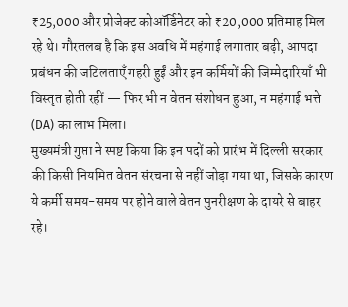₹25,000 और प्रोजेक्ट कोऑर्डिनेटर को ₹20,000 प्रतिमाह मिल रहे थे। गौरतलब है कि इस अवधि में महंगाई लगातार बढ़ी, आपदा प्रबंधन की जटिलताएँ गहरी हुईं और इन कर्मियों की जिम्मेदारियाँ भी विस्तृत होती रहीं — फिर भी न वेतन संशोधन हुआ, न महंगाई भत्ते (DA) का लाभ मिला।
मुख्यमंत्री गुप्ता ने स्पष्ट किया कि इन पदों को प्रारंभ में दिल्ली सरकार की किसी नियमित वेतन संरचना से नहीं जोड़ा गया था, जिसके कारण ये कर्मी समय-समय पर होने वाले वेतन पुनरीक्षण के दायरे से बाहर रहे।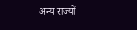अन्य राज्यों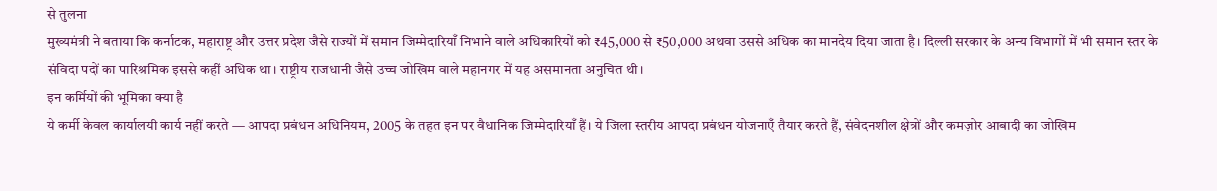से तुलना
मुख्यमंत्री ने बताया कि कर्नाटक, महाराष्ट्र और उत्तर प्रदेश जैसे राज्यों में समान जिम्मेदारियाँ निभाने वाले अधिकारियों को ₹45,000 से ₹50,000 अथवा उससे अधिक का मानदेय दिया जाता है। दिल्ली सरकार के अन्य विभागों में भी समान स्तर के संविदा पदों का पारिश्रमिक इससे कहीं अधिक था। राष्ट्रीय राजधानी जैसे उच्च जोखिम वाले महानगर में यह असमानता अनुचित थी।
इन कर्मियों की भूमिका क्या है
ये कर्मी केवल कार्यालयी कार्य नहीं करते — आपदा प्रबंधन अधिनियम, 2005 के तहत इन पर वैधानिक जिम्मेदारियाँ हैं। ये जिला स्तरीय आपदा प्रबंधन योजनाएँ तैयार करते हैं, संवेदनशील क्षेत्रों और कमज़ोर आबादी का जोखिम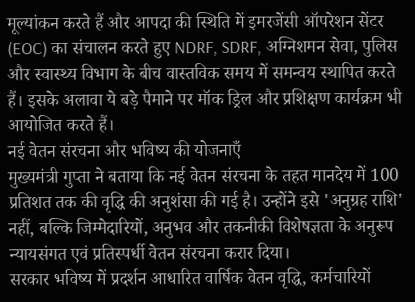मूल्यांकन करते हैं और आपदा की स्थिति में इमरजेंसी ऑपरेशन सेंटर (EOC) का संचालन करते हुए NDRF, SDRF, अग्निशमन सेवा, पुलिस और स्वास्थ्य विभाग के बीच वास्तविक समय में समन्वय स्थापित करते हैं। इसके अलावा ये बड़े पैमाने पर मॉक ड्रिल और प्रशिक्षण कार्यक्रम भी आयोजित करते हैं।
नई वेतन संरचना और भविष्य की योजनाएँ
मुख्यमंत्री गुप्ता ने बताया कि नई वेतन संरचना के तहत मानदेय में 100 प्रतिशत तक की वृद्धि की अनुशंसा की गई है। उन्होंने इसे 'अनुग्रह राशि' नहीं, बल्कि जिम्मेदारियों, अनुभव और तकनीकी विशेषज्ञता के अनुरूप न्यायसंगत एवं प्रतिस्पर्धी वेतन संरचना करार दिया।
सरकार भविष्य में प्रदर्शन आधारित वार्षिक वेतन वृद्धि, कर्मचारियों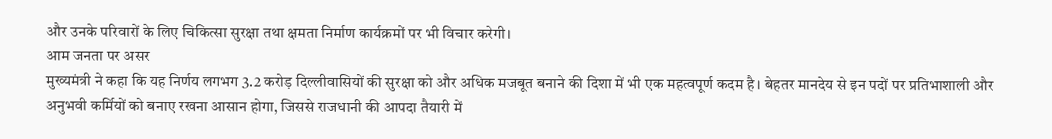और उनके परिवारों के लिए चिकित्सा सुरक्षा तथा क्षमता निर्माण कार्यक्रमों पर भी विचार करेगी।
आम जनता पर असर
मुख्यमंत्री ने कहा कि यह निर्णय लगभग 3.2 करोड़ दिल्लीवासियों की सुरक्षा को और अधिक मजबूत बनाने की दिशा में भी एक महत्वपूर्ण कदम है। बेहतर मानदेय से इन पदों पर प्रतिभाशाली और अनुभवी कर्मियों को बनाए रखना आसान होगा, जिससे राजधानी की आपदा तैयारी में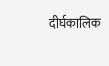दीर्घकालिक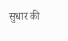सुधार की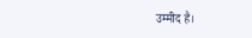उम्मीद है।